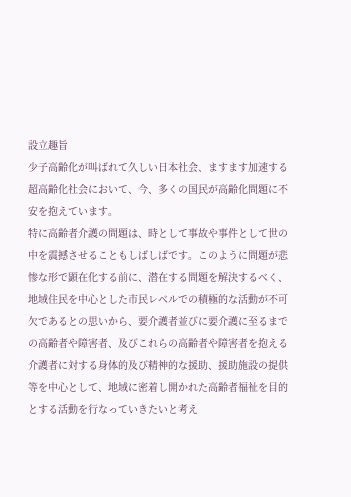設立趣旨
少子高齢化が叫ばれて久しい日本社会、ますます加速する超高齢化社会において、今、多くの国民が高齢化問題に不安を抱えています。
特に高齢者介護の問題は、時として事故や事件として世の中を震撼させることもしばしばです。このように問題が悲惨な形で顕在化する前に、潜在する問題を解決するべく、地域住民を中心とした市民レベルでの積極的な活動が不可欠であるとの思いから、要介護者並びに要介護に至るまでの高齢者や障害者、及びこれらの高齢者や障害者を抱える介護者に対する身体的及び精神的な援助、援助施設の提供等を中心として、地域に密着し開かれた高齢者福祉を目的とする活動を行なっていきたいと考え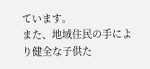ています。
また、地域住民の手により健全な子供た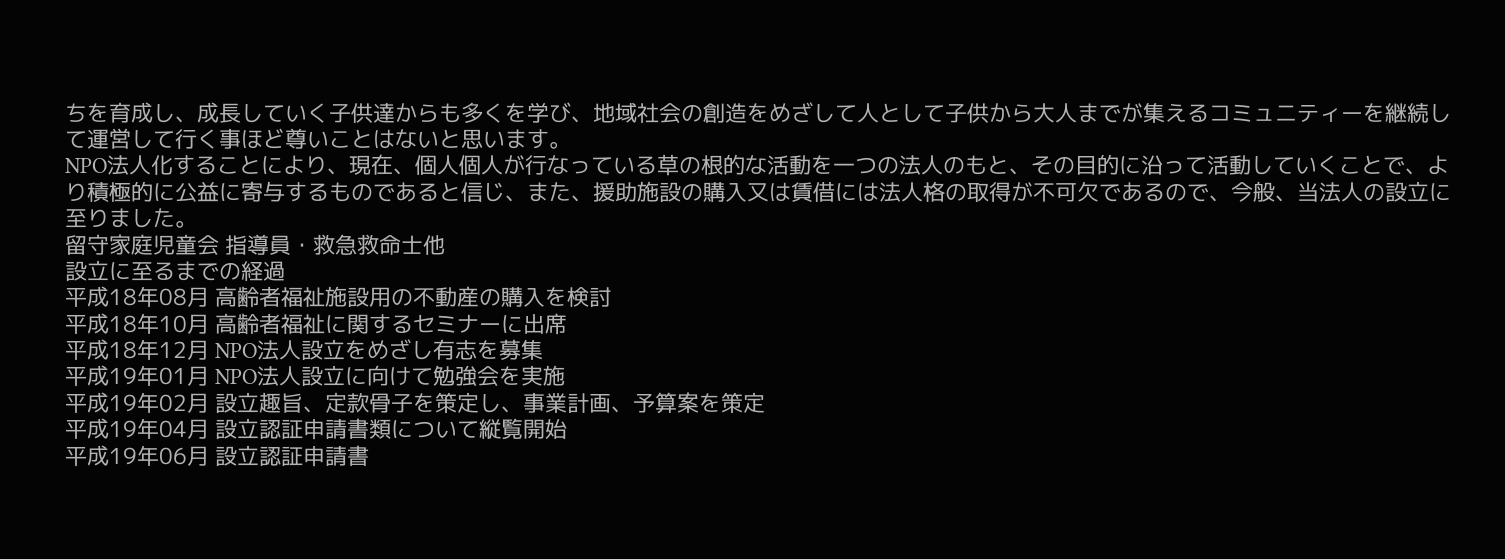ちを育成し、成長していく子供達からも多くを学び、地域社会の創造をめざして人として子供から大人までが集えるコミュニティーを継続して運営して行く事ほど尊いことはないと思います。
NPO法人化することにより、現在、個人個人が行なっている草の根的な活動を一つの法人のもと、その目的に沿って活動していくことで、より積極的に公益に寄与するものであると信じ、また、援助施設の購入又は賃借には法人格の取得が不可欠であるので、今般、当法人の設立に至りました。
留守家庭児童会 指導員・救急救命士他
設立に至るまでの経過
平成18年08月 高齢者福祉施設用の不動産の購入を検討
平成18年10月 高齢者福祉に関するセミナーに出席
平成18年12月 NPO法人設立をめざし有志を募集
平成19年01月 NPO法人設立に向けて勉強会を実施
平成19年02月 設立趣旨、定款骨子を策定し、事業計画、予算案を策定
平成19年04月 設立認証申請書類について縦覧開始
平成19年06月 設立認証申請書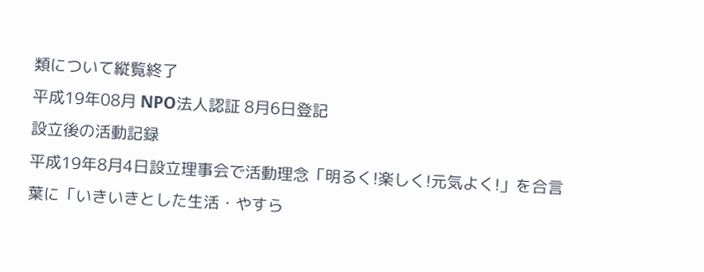類について縦覧終了
平成19年08月 NPO法人認証 8月6日登記
設立後の活動記録
平成19年8月4日設立理事会で活動理念「明るく!楽しく!元気よく!」を合言葉に「いきいきとした生活・やすら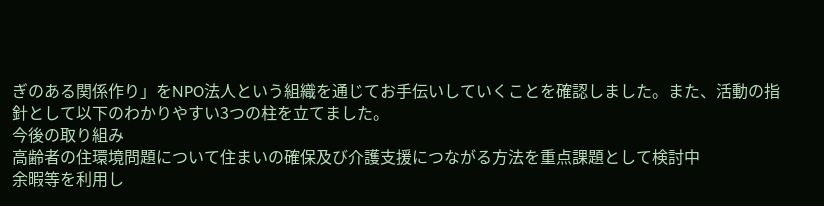ぎのある関係作り」をNPO法人という組織を通じてお手伝いしていくことを確認しました。また、活動の指針として以下のわかりやすい3つの柱を立てました。
今後の取り組み
高齢者の住環境問題について住まいの確保及び介護支援につながる方法を重点課題として検討中
余暇等を利用し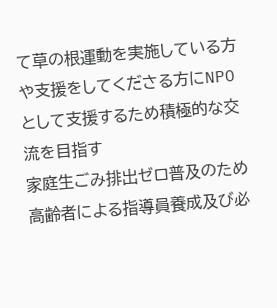て草の根運動を実施している方や支援をしてくださる方にNPOとして支援するため積極的な交流を目指す
家庭生ごみ排出ゼロ普及のため高齢者による指導員養成及び必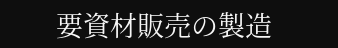要資材販売の製造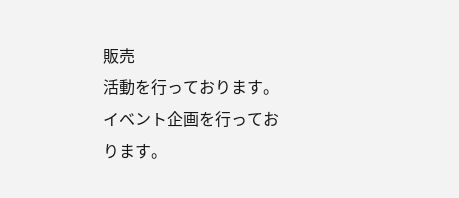販売
活動を行っております。
イベント企画を行っております。